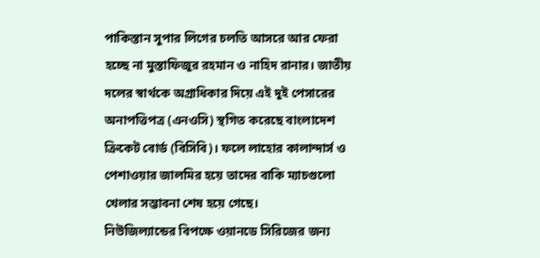পাকিস্তান সুপার লিগের চলতি আসরে আর ফেরা হচ্ছে না মুস্তাফিজুর রহমান ও নাহিদ রানার। জাতীয় দলের স্বার্থকে অগ্রাধিকার দিয়ে এই দুই পেসারের অনাপত্তিপত্র (এনওসি) স্থগিত করেছে বাংলাদেশ ক্রিকেট বোর্ড (বিসিবি)। ফলে লাহোর কালান্দার্স ও পেশাওয়ার জালমির হয়ে তাদের বাকি ম্যাচগুলো খেলার সম্ভাবনা শেষ হয়ে গেছে।
নিউজিল্যান্ডের বিপক্ষে ওয়ানডে সিরিজের জন্য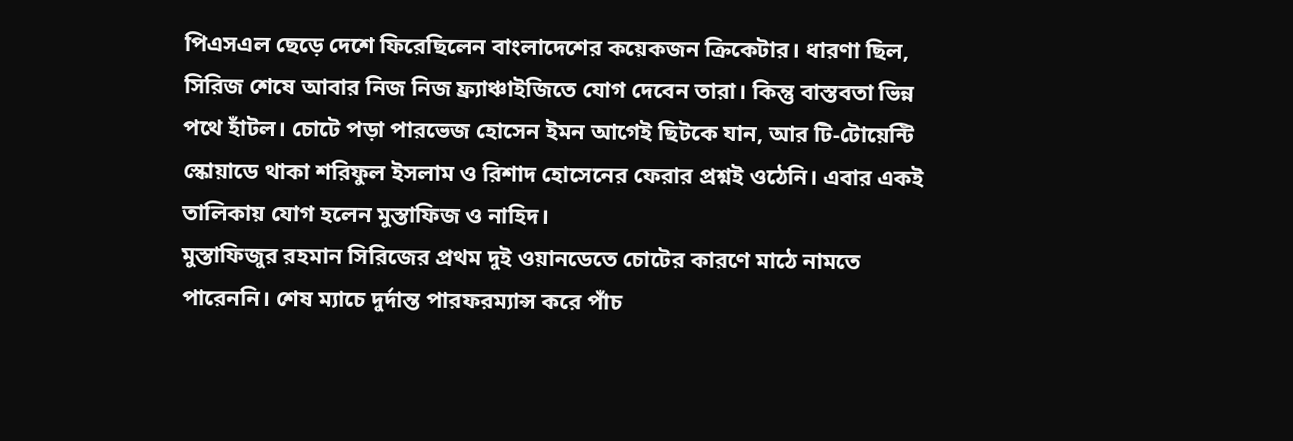পিএসএল ছেড়ে দেশে ফিরেছিলেন বাংলাদেশের কয়েকজন ক্রিকেটার। ধারণা ছিল, সিরিজ শেষে আবার নিজ নিজ ফ্র্যাঞ্চাইজিতে যোগ দেবেন তারা। কিন্তু বাস্তবতা ভিন্ন পথে হাঁটল। চোটে পড়া পারভেজ হোসেন ইমন আগেই ছিটকে যান, আর টি-টোয়েন্টি স্কোয়াডে থাকা শরিফুল ইসলাম ও রিশাদ হোসেনের ফেরার প্রশ্নই ওঠেনি। এবার একই তালিকায় যোগ হলেন মুস্তাফিজ ও নাহিদ।
মুস্তাফিজুর রহমান সিরিজের প্রথম দুই ওয়ানডেতে চোটের কারণে মাঠে নামতে পারেননি। শেষ ম্যাচে দুর্দান্ত পারফরম্যান্স করে পাঁচ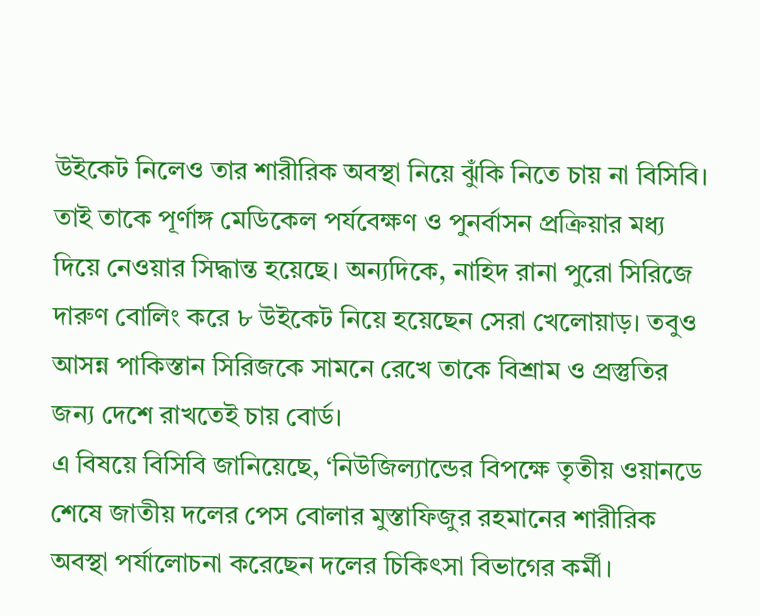উইকেট নিলেও তার শারীরিক অবস্থা নিয়ে ঝুঁকি নিতে চায় না বিসিবি। তাই তাকে পূর্ণাঙ্গ মেডিকেল পর্যবেক্ষণ ও পুনর্বাসন প্রক্রিয়ার মধ্য দিয়ে নেওয়ার সিদ্ধান্ত হয়েছে। অন্যদিকে, নাহিদ রানা পুরো সিরিজে দারুণ বোলিং করে ৮ উইকেট নিয়ে হয়েছেন সেরা খেলোয়াড়। তবুও আসন্ন পাকিস্তান সিরিজকে সামনে রেখে তাকে বিশ্রাম ও প্রস্তুতির জন্য দেশে রাখতেই চায় বোর্ড।
এ বিষয়ে বিসিবি জানিয়েছে, ‘নিউজিল্যান্ডের বিপক্ষে তৃতীয় ওয়ানডে শেষে জাতীয় দলের পেস বোলার মুস্তাফিজুর রহমানের শারীরিক অবস্থা পর্যালোচনা করেছেন দলের চিকিৎসা বিভাগের কর্মী।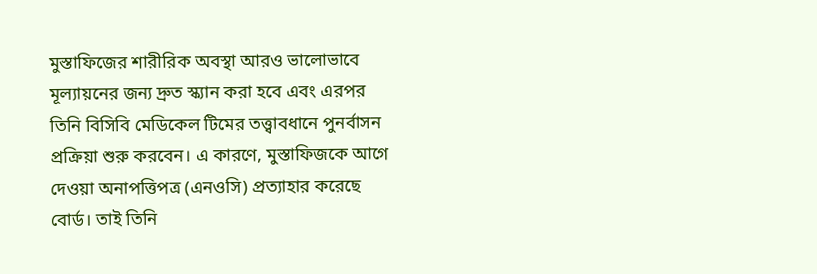মুস্তাফিজের শারীরিক অবস্থা আরও ভালোভাবে মূল্যায়নের জন্য দ্রুত স্ক্যান করা হবে এবং এরপর তিনি বিসিবি মেডিকেল টিমের তত্ত্বাবধানে পুনর্বাসন প্রক্রিয়া শুরু করবেন। এ কারণে, মুস্তাফিজকে আগে দেওয়া অনাপত্তিপত্র (এনওসি) প্রত্যাহার করেছে বোর্ড। তাই তিনি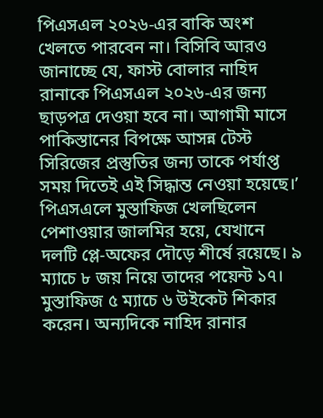পিএসএল ২০২৬-এর বাকি অংশ খেলতে পারবেন না। বিসিবি আরও জানাচ্ছে যে, ফাস্ট বোলার নাহিদ রানাকে পিএসএল ২০২৬-এর জন্য ছাড়পত্র দেওয়া হবে না। আগামী মাসে পাকিস্তানের বিপক্ষে আসন্ন টেস্ট সিরিজের প্রস্তুতির জন্য তাকে পর্যাপ্ত সময় দিতেই এই সিদ্ধান্ত নেওয়া হয়েছে।’
পিএসএলে মুস্তাফিজ খেলছিলেন পেশাওয়ার জালমির হয়ে, যেখানে দলটি প্লে-অফের দৌড়ে শীর্ষে রয়েছে। ৯ ম্যাচে ৮ জয় নিয়ে তাদের পয়েন্ট ১৭। মুস্তাফিজ ৫ ম্যাচে ৬ উইকেট শিকার করেন। অন্যদিকে নাহিদ রানার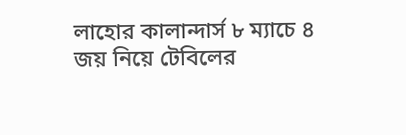লাহোর কালান্দার্স ৮ ম্যাচে ৪ জয় নিয়ে টেবিলের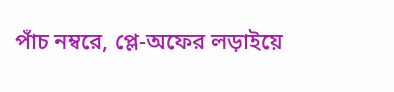পাঁচ নম্বরে, প্লে-অফের লড়াইয়ে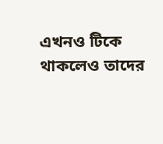এখনও টিকে থাকলেও তাদের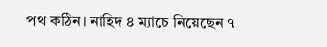পথ কঠিন। নাহিদ ৪ ম্যাচে নিয়েছেন ৭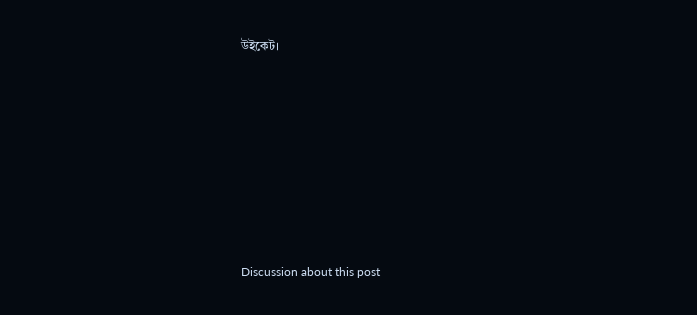উইকেট।










Discussion about this post